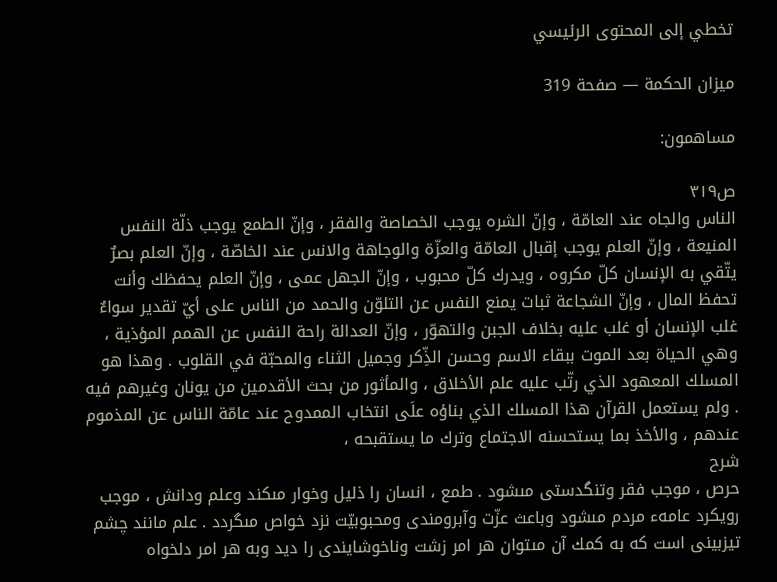تخطي إلى المحتوى الرئيسي

ميزان الحكمة — صفحة 319

مساهمون:

ص٣١٩
الناس والجاه عند العامّة ، وإنّ الشره يوجب الخصاصة والفقر ، وإنّ الطمع يوجب ذلّة النفس المنيعة ، وإنّ العلم يوجب إقبال العامّة والعزّة والوجاهة والانس عند الخاصّة ، وإنّ العلم بصرٌ يتّقي به الإنسان كلّ مكروه ، ويدرك كلّ محبوب ، وإنّ الجهل عمى ، وإنّ العلم يحفظك وأنت تحفظ المال ، وإنّ الشجاعة ثبات يمنع النفس عن التلوّن والحمد من الناس على أيّ تقدير سواءٌ غلب الإنسان أو غلب عليه بخلاف الجبن والتهوّر ، وإنّ العدالة راحة النفس عن الهمم المؤذية ، وهي الحياة بعد الموت ببقاء الاسم وحسن الذِّكر وجميل الثناء والمحبّة في القلوب . وهذا هو المسلك المعهود الذي رتّب عليه علم الأخلاق ، والمأثور من بحث الأقدمين من يونان وغيرهم فيه . ولم يستعمل القرآن هذا المسلك الذي بناؤه علَى انتخاب الممدوح عند عامّة الناس عن المذموم عندهم ، والأخذ بما يستحسنه الاجتماع وترك ما يستقبحه ،
شرح
حرص ، موجب فقر وتنگدستى مىشود . طمع ، انسان را ذليل وخوار مىكند وعلم ودانش ، موجب رويكرد عامهء مردم مىشود وباعث عزّت وآبرومندى ومحبوبيّت نزد خواص مىگردد . علم مانند چشم تيزبينى است كه به كمك آن مىتوان هر امر زشت وناخوشايندى را ديد وبه هر امر دلخواه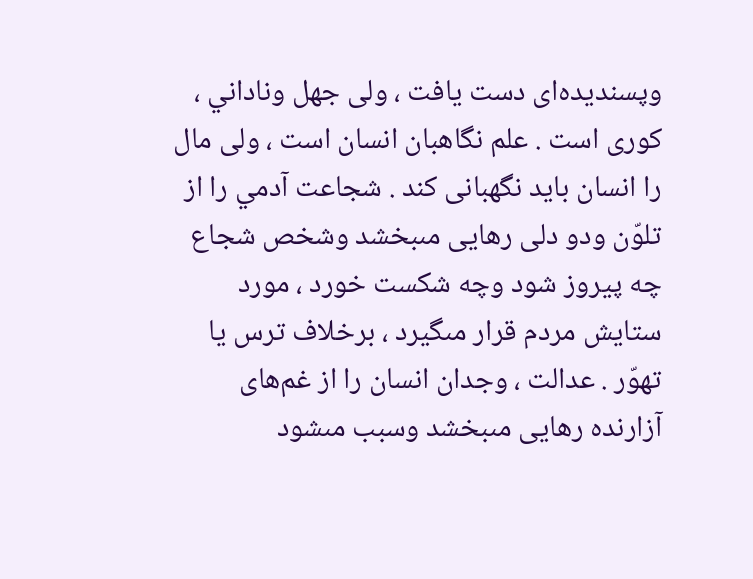وپسنديده‌اى دست يافت ، ولى جهل وناداني ، كورى است . علم نگاهبان انسان است ، ولى مال را انسان بايد نگهبانى كند . شجاعت آدمي را از تلوّن ودو دلى رهايى مىبخشد وشخص شجاع چه پيروز شود وچه شكست خورد ، مورد ستايش مردم قرار مىگيرد ، برخلاف ترس يا تهوّر . عدالت ، وجدان انسان را از غم‌هاى آزارنده رهايى مىبخشد وسبب مىشود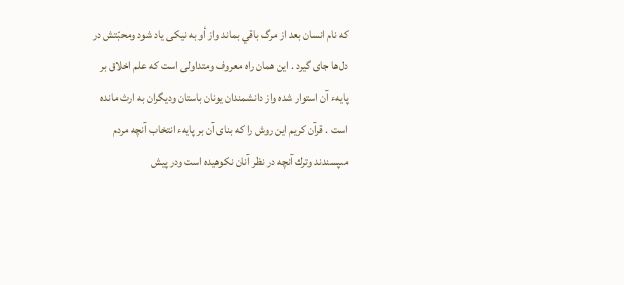كه نام انسان بعد از مرگ باقي بماند واز أو به نيكى ياد شود ومحبّتش در دل‌ها جاى گيرد . اين همان راه معروف ومتداولى است كه علم اخلاق بر پايهء آن استوار شده واز دانشمندان يونان باستان وديگران به ارث مانده است . قرآن كريم اين روش را كه بناى آن بر پايهء انتخاب آنچه مردم مىپسندند وترك آنچه در نظر آنان نكوهيده است ودر پيش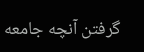گرفتن آنچه جامعه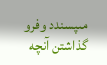مىپسندد وفرو گذاشتن آنچه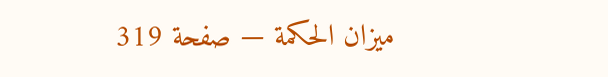ميزان الحكمة — صفحة 319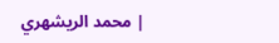| محمد الريشهري